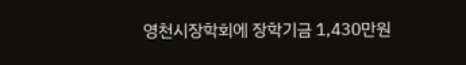영천시장학회에 장학기금 1,430만원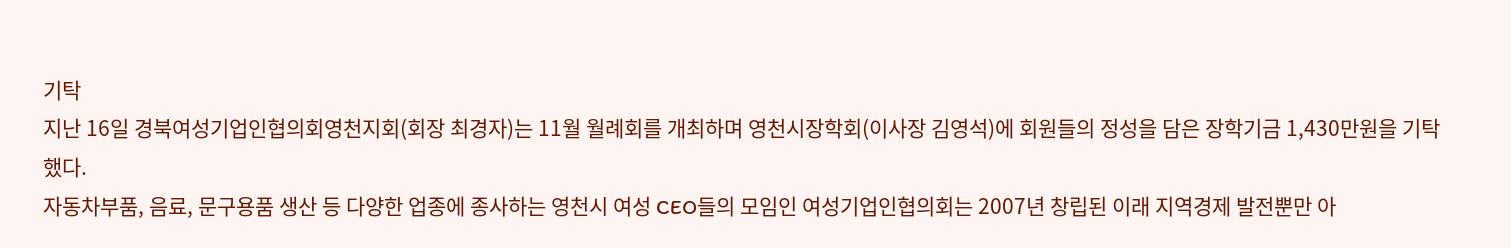기탁
지난 16일 경북여성기업인협의회영천지회(회장 최경자)는 11월 월례회를 개최하며 영천시장학회(이사장 김영석)에 회원들의 정성을 담은 장학기금 1,430만원을 기탁했다.
자동차부품, 음료, 문구용품 생산 등 다양한 업종에 종사하는 영천시 여성 CEO들의 모임인 여성기업인협의회는 2007년 창립된 이래 지역경제 발전뿐만 아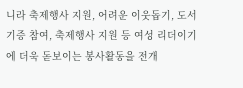니라 축제행사 지원, 어려운 이웃돕기, 도서기증 참여, 축제행사 지원 등 여성 리더이기에 더욱 돋보이는 봉사활동을 전개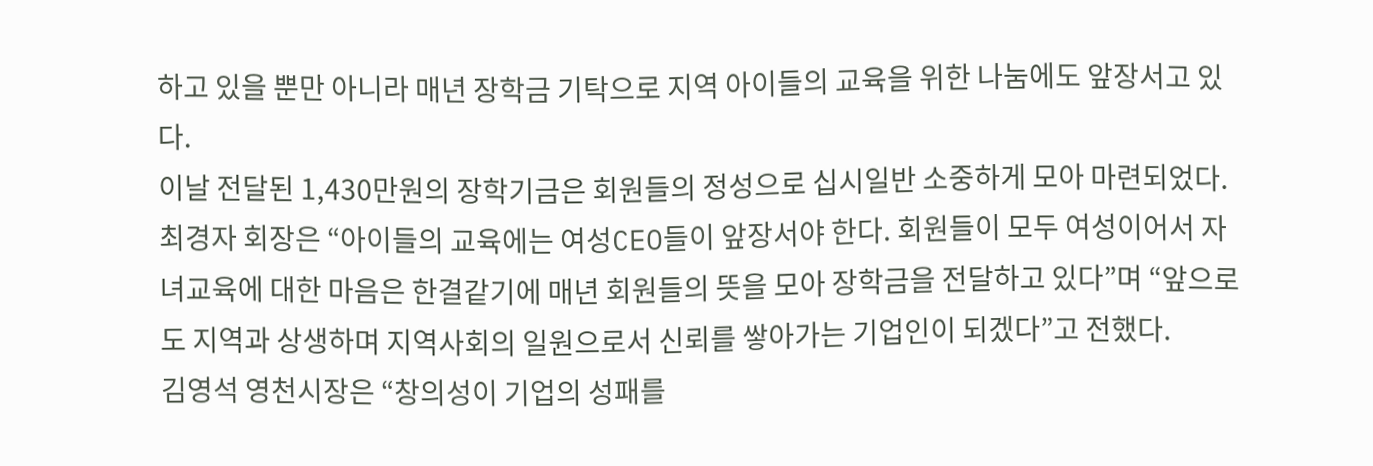하고 있을 뿐만 아니라 매년 장학금 기탁으로 지역 아이들의 교육을 위한 나눔에도 앞장서고 있다.
이날 전달된 1,430만원의 장학기금은 회원들의 정성으로 십시일반 소중하게 모아 마련되었다.
최경자 회장은 “아이들의 교육에는 여성CEO들이 앞장서야 한다. 회원들이 모두 여성이어서 자녀교육에 대한 마음은 한결같기에 매년 회원들의 뜻을 모아 장학금을 전달하고 있다”며 “앞으로도 지역과 상생하며 지역사회의 일원으로서 신뢰를 쌓아가는 기업인이 되겠다”고 전했다.
김영석 영천시장은 “창의성이 기업의 성패를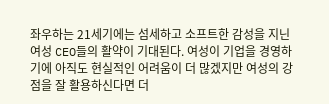좌우하는 21세기에는 섬세하고 소프트한 감성을 지닌 여성 CEO들의 활약이 기대된다. 여성이 기업을 경영하기에 아직도 현실적인 어려움이 더 많겠지만 여성의 강점을 잘 활용하신다면 더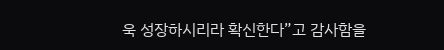욱 성장하시리라 확신한다”고 감사함을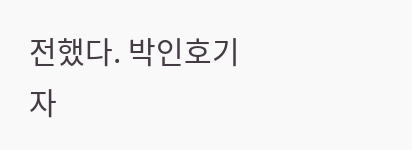전했다. 박인호기자